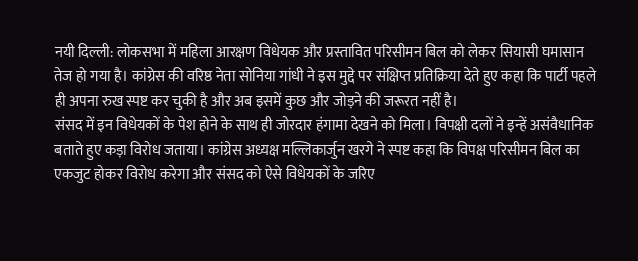नयी दिल्ली: लोकसभा में महिला आरक्षण विधेयक और प्रस्तावित परिसीमन बिल को लेकर सियासी घमासान तेज हो गया है। कांग्रेस की वरिष्ठ नेता सोनिया गांधी ने इस मुद्दे पर संक्षिप्त प्रतिक्रिया देते हुए कहा कि पार्टी पहले ही अपना रुख स्पष्ट कर चुकी है और अब इसमें कुछ और जोड़ने की जरूरत नहीं है।
संसद में इन विधेयकों के पेश होने के साथ ही जोरदार हंगामा देखने को मिला। विपक्षी दलों ने इन्हें असंवैधानिक बताते हुए कड़ा विरोध जताया। कांग्रेस अध्यक्ष मल्लिकार्जुन खरगे ने स्पष्ट कहा कि विपक्ष परिसीमन बिल का एकजुट होकर विरोध करेगा और संसद को ऐसे विधेयकों के जरिए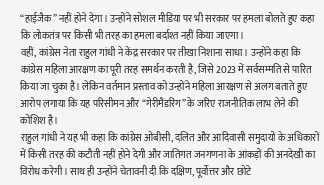“हाईजैक” नहीं होने देगा। उन्होंने सोशल मीडिया पर भी सरकार पर हमला बोलते हुए कहा कि लोकतंत्र पर किसी भी तरह का हमला बर्दाश्त नहीं किया जाएगा।
वहीं, कांग्रेस नेता राहुल गांधी ने केंद्र सरकार पर तीखा निशाना साधा। उन्होंने कहा कि कांग्रेस महिला आरक्षण का पूरी तरह समर्थन करती है, जिसे 2023 में सर्वसम्मति से पारित किया जा चुका है। लेकिन वर्तमान प्रस्ताव को उन्होंने महिला आरक्षण से अलग बताते हुए आरोप लगाया कि यह परिसीमन और “गेरीमैंडरिंग” के जरिए राजनीतिक लाभ लेने की कोशिश है।
राहुल गांधी ने यह भी कहा कि कांग्रेस ओबीसी, दलित और आदिवासी समुदायों के अधिकारों में किसी तरह की कटौती नहीं होने देगी और जातिगत जनगणना के आंकड़ों की अनदेखी का विरोध करेगी। साथ ही उन्होंने चेतावनी दी कि दक्षिण, पूर्वोत्तर और छोटे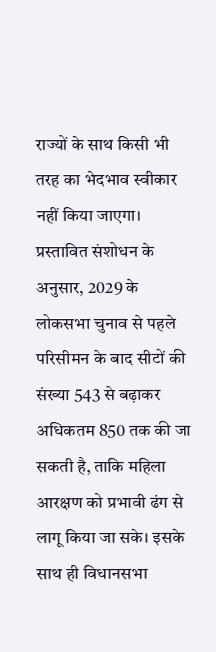राज्यों के साथ किसी भी तरह का भेदभाव स्वीकार नहीं किया जाएगा।
प्रस्तावित संशोधन के अनुसार, 2029 के लोकसभा चुनाव से पहले परिसीमन के बाद सीटों की संख्या 543 से बढ़ाकर अधिकतम 850 तक की जा सकती है, ताकि महिला आरक्षण को प्रभावी ढंग से लागू किया जा सके। इसके साथ ही विधानसभा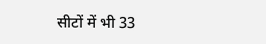सीटों में भी 33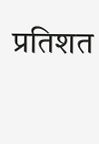प्रतिशत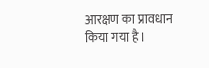आरक्षण का प्रावधान किया गया है।